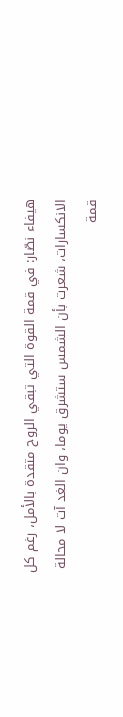هيفاء نصّار: في قمة القوة التي تبقي الروح متقدة بالأمل، رغم كل الانكسارات، شعرت بأن الشمس ستشرق يوما، وان الغد آت لا محالة
قمة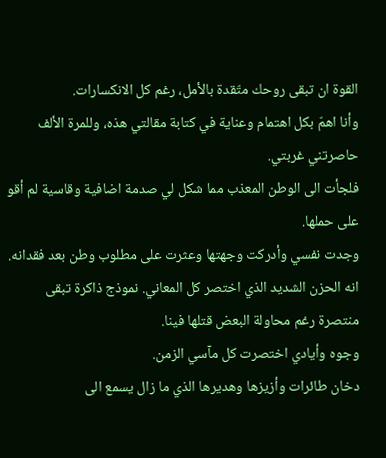القوة ان تبقى روحك متّقدة بالأمل، رغم كل الانكسارات.
وأنا اهمّ بكل اهتمام وعناية في كتابة مقالتي هذه، وللمرة الألف حاصرتني غربتي.
فلجأت الى الوطن المعذب مما شكل لي صدمة اضافية وقاسية لم أقو على حملها.
وجدت نفسي وأدركت وجهتها وعثرت على مطلوب وطن بعد فقدانه.
انه الحزن الشديد الذي اختصر كل المعاني. نموذج ذاكرة تبقى منتصرة رغم محاولة البعض قتلها فينا.
وجوه وأيادي اختصرت كل مآسي الزمن.
دخان طائرات وأزيزها وهديرها الذي ما زال يسمع الى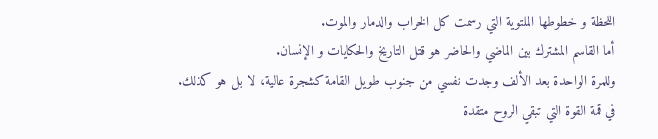اللحظة و خطوطها الملتوية التي رسمت كل الخراب والدمار والموت.
أما القاسم المشترك بين الماضي والحاضر هو قتل التاريخ والحكايات و الإنسان.
وللمرة الواحدة بعد الألف وجدت نفسي من جنوب طويل القامة كشجرة عالية، لا بل هو كذلك.
في قمة القوة التي تبقي الروح متقدة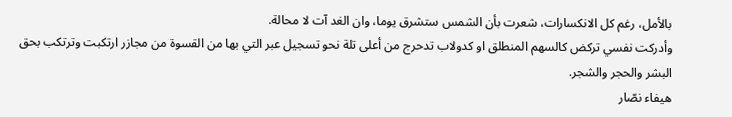بالأمل، رغم كل الانكسارات، شعرت بأن الشمس ستشرق يوما، وان الغد آت لا محالة.
وأدركت نفسي تركض كالسهم المنطلق او كدولاب تدحرج من أعلى تلة نحو تسجيل عبر التي بها من القسوة من مجازر ارتكبت وترتكب بحق البشر والحجر والشجر.
هيفاء نصّار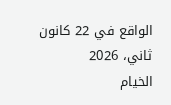الواقع في 22 كانون ثاني، 2026
الخيام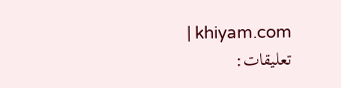| khiyam.com
تعليقات: